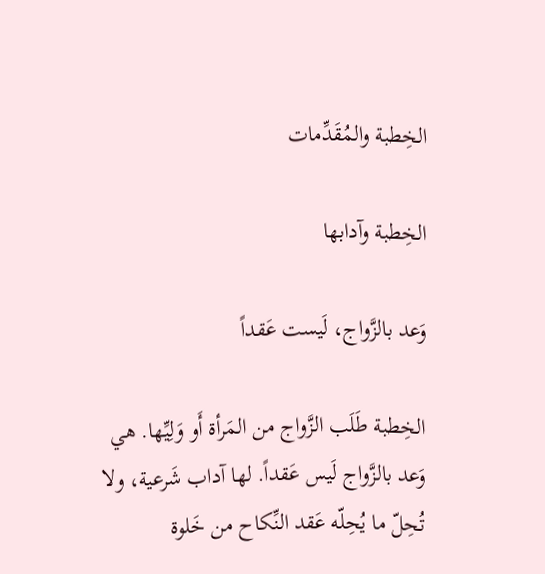الخِطبة والمُقَدِّمات

الخِطبة وآدابها

وَعد بالزَّواج، لَيست عَقداً

الخِطبة طَلَب الزَّواج من المَرأة أَو وَلِيِّها. هي وَعد بالزَّواج لَيس عَقداً. لها آداب شَرعية، ولا تُحِلّ ما يُحِلّه عَقد النِّكاح من خَلوة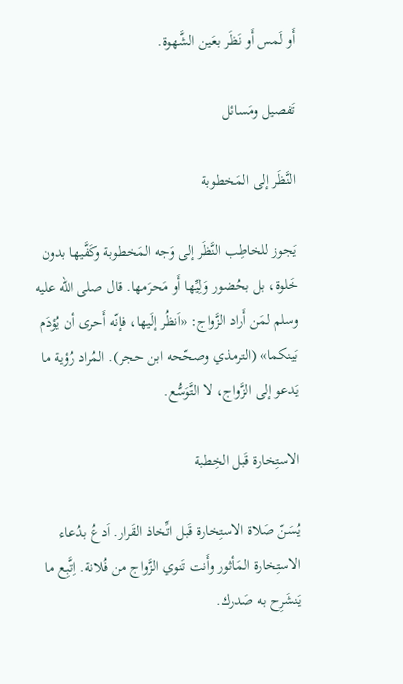أَو لَمس أَو نَظَر بعَين الشَّهوة.

تَفصيل ومَسائل

النَّظَر إلى المَخطوبة

يَجوز للخاطِب النَّظَر إلى وَجه المَخطوبة وكَفَّيها بدون خَلوة، بل بحُضور وَلِيِّها أَو مَحرَمها. قال صلى الله عليه وسلم لمَن أَراد الزَّواج: «اَنظُر إلَيها، فإنّه أَحرى أن يُؤدَم بَينكما» (الترمذي وصحّحه ابن حجر). المُراد رُؤية ما يَدعو إلى الزَّواج، لا التَّوَسُّع.

الاستِخارة قَبل الخِطبة

يُسَنّ صَلاة الاستِخارة قَبل اتِّخاذ القَرار. اَدعُ بدُعاء الاستِخارة المَأثور وأَنت تَنوي الزَّواج من فُلانة. اِتَّبِع ما يَنشَرِح به صَدرك.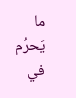ما يَحرُم في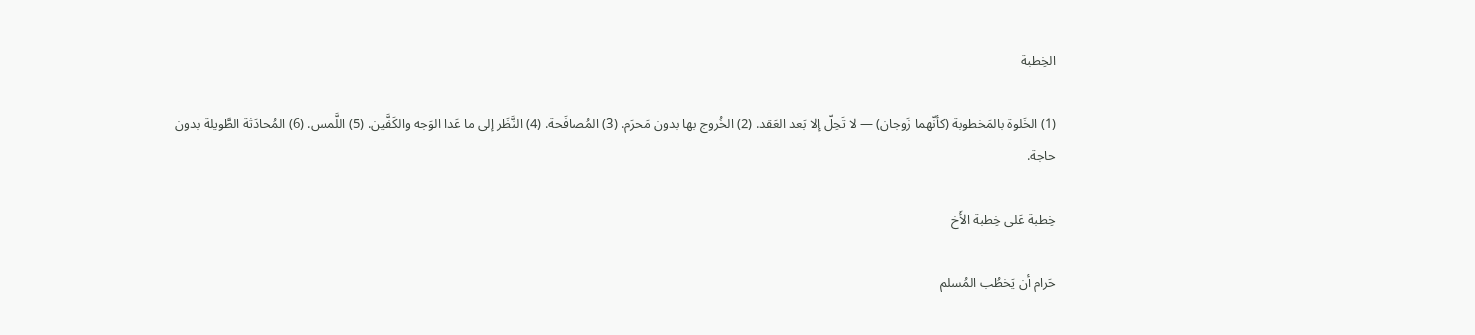الخِطبة

(1) الخَلوة بالمَخطوبة (كأنّهما زَوجان) — لا تَحِلّ إلا بَعد العَقد. (2) الخُروج بها بدون مَحرَم. (3) المُصافَحة. (4) النَّظَر إلى ما عَدا الوَجه والكَفَّين. (5) اللَّمس. (6) المُحادَثة الطَّويلة بدون حاجة.

خِطبة عَلى خِطبة الأَخ

حَرام أن يَخطُب المُسلم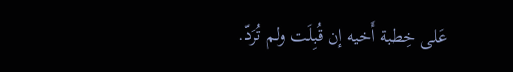عَلى خِطبة أَخيه إن قُبِلَت ولم تُرَدّ.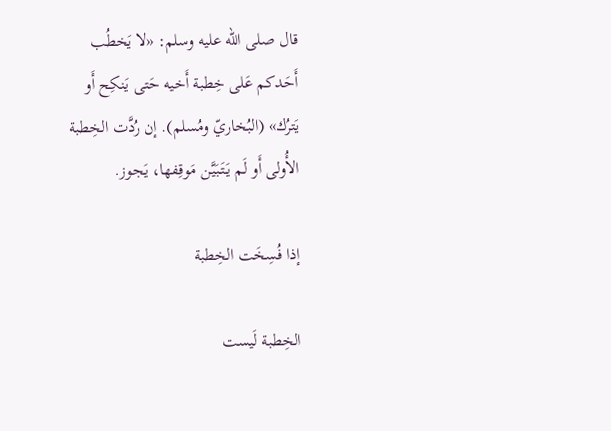قال صلى الله عليه وسلم: «لا يَخطُب أَحَدكم عَلى خِطبة أَخيه حَتى يَنكِح أَو يَترُك» (البُخاريّ ومُسلم). إن رُدَّت الخِطبة الأُولى أَو لَم يَتَبَيَّن مَوقِفها، يَجوز.

إذا فُسِخَت الخِطبة

الخِطبة لَيست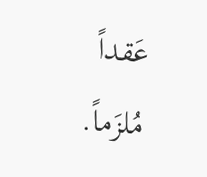عَقداً مُلزَماً.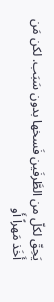يَحِقّ لكلّ من الطَّرفَين فَسخها بدون سَبَب. لكن مَن أَخَذ مَهراً أَو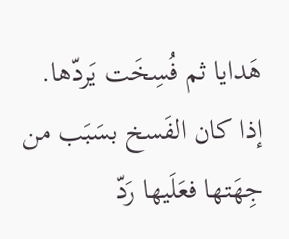هَدايا ثم فُسِخَت يَردّها. إذا كان الفَسخ بسَبَب من جِهَتها فعَلَيها رَدّ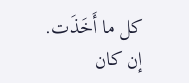كل ما أَخَذَت. إن كان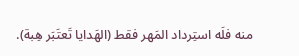منه فلَه استِرداد المَهر فقط (الهَدايا تَعتَبَر هِبة).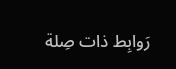رَوابِط ذات صِلة